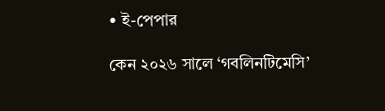• ই-পেপার

কেন ২০২৬ সালে ‘গবলিনটিমেসি’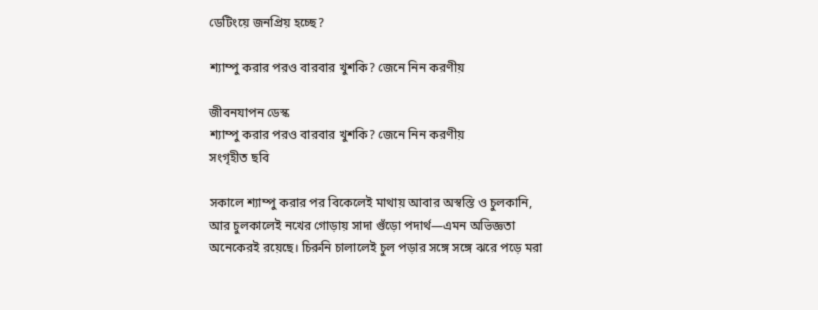ডেটিংয়ে জনপ্রিয় হচ্ছে?

শ্যাম্পু করার পরও বারবার খুশকি? জেনে নিন করণীয়

জীবনযাপন ডেস্ক
শ্যাম্পু করার পরও বারবার খুশকি? জেনে নিন করণীয়
সংগৃহীত ছবি

সকালে শ্যাম্পু করার পর বিকেলেই মাথায় আবার অস্বস্তি ও চুলকানি, আর চুলকালেই নখের গোড়ায় সাদা গুঁড়ো পদার্থ—এমন অভিজ্ঞতা অনেকেরই রয়েছে। চিরুনি চালালেই চুল পড়ার সঙ্গে সঙ্গে ঝরে পড়ে মরা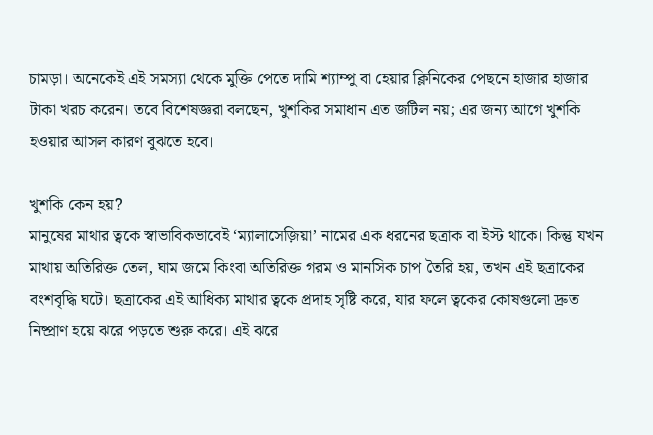চামড়া। অনেকেই এই সমস্যা থেকে মুক্তি পেতে দামি শ্যাম্পু বা হেয়ার ক্লিনিকের পেছনে হাজার হাজার টাকা খরচ করেন। তবে বিশেষজ্ঞরা বলছেন, খুশকির সমাধান এত জটিল নয়; এর জন্য আগে খুশকি হওয়ার আসল কারণ বুঝতে হবে।

খুশকি কেন হয়?
মানুষের মাথার ত্বকে স্বাভাবিকভাবেই ‘ম্যালাসেজ়িয়া’ নামের এক ধরনের ছত্রাক বা ইস্ট থাকে। কিন্তু যখন মাথায় অতিরিক্ত তেল, ঘাম জমে কিংবা অতিরিক্ত গরম ও মানসিক চাপ তৈরি হয়, তখন এই ছত্রাকের বংশবৃদ্ধি ঘটে। ছত্রাকের এই আধিক্য মাথার ত্বকে প্রদাহ সৃষ্টি করে, যার ফলে ত্বকের কোষগুলো দ্রুত নিষ্প্রাণ হয়ে ঝরে পড়তে শুরু করে। এই ঝরে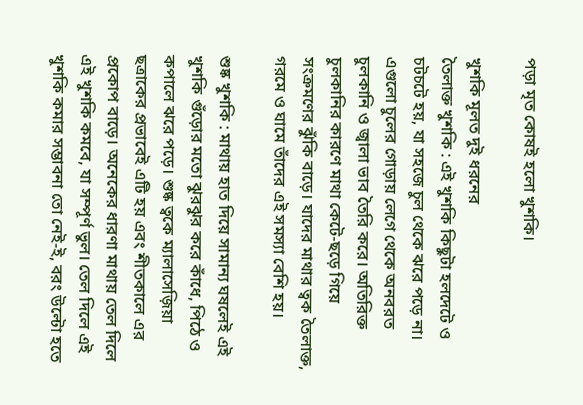পড়া মৃত কোষই হলো খুশকি।

খুশকি মূলত দুই ধরনের
তৈলাক্ত খুশকি : এই খুশকি কিছুটা হলদেটে ও চটচটে হয়, যা সহজে চুল থেকে ঝরে পড়ে না। এগুলো চুলের গোড়ায় লেগে থেকে অনবরত চুলকানি ও জ্বালা ভাব তৈরি করে। অতিরিক্ত চুলকানির কারণে মাথা কেটে-ছড়ে গিয়ে সংক্রমণের ঝুঁকি বাড়ে। যাদের মাথার ত্বক তৈলাক্ত, গরমে ও ঘামে তাঁদের এই সমস্যা বেশি হয়।

শুষ্ক খুশকি : মাথায় হাত দিয়ে সামান্য ঘষলেই এই খুশকি গুঁড়োর মতো ঝুরঝুর করে কাঁধে, পিঠে ও কপালে ঝরে পড়ে। শুষ্ক ত্বকে ম্যালাসেজ়িয়া ছত্রাকের প্রভাবেই এটি হয় এবং শীতকালে এর প্রকোপ বাড়ে। অনেকের ধারণা মাথায় তেল দিলে এই খুশকি কমবে, যা সম্পূর্ণ ভুল। তেল দিলে এই খুশকি কমার সম্ভাবনা তো নেই-ই, বরং উল্টো হতে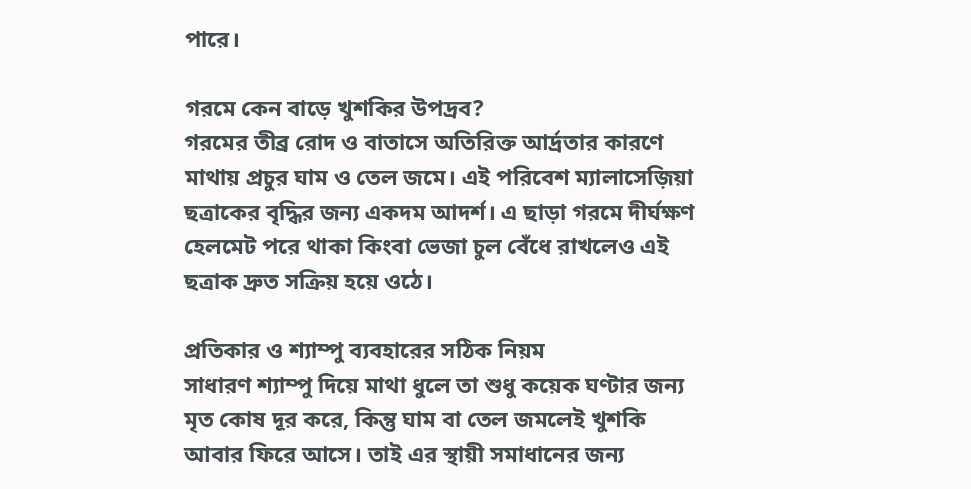পারে।

গরমে কেন বাড়ে খুশকির উপদ্রব?
গরমের তীব্র রোদ ও বাতাসে অতিরিক্ত আর্দ্রতার কারণে মাথায় প্রচুর ঘাম ও তেল জমে। এই পরিবেশ ম্যালাসেজ়িয়া ছত্রাকের বৃদ্ধির জন্য একদম আদর্শ। এ ছাড়া গরমে দীর্ঘক্ষণ হেলমেট পরে থাকা কিংবা ভেজা চুল বেঁধে রাখলেও এই ছত্রাক দ্রুত সক্রিয় হয়ে ওঠে।

প্রতিকার ও শ্যাম্পু ব্যবহারের সঠিক নিয়ম
সাধারণ শ্যাম্পু দিয়ে মাথা ধুলে তা শুধু কয়েক ঘণ্টার জন্য মৃত কোষ দূর করে, কিন্তু ঘাম বা তেল জমলেই খুশকি আবার ফিরে আসে। তাই এর স্থায়ী সমাধানের জন্য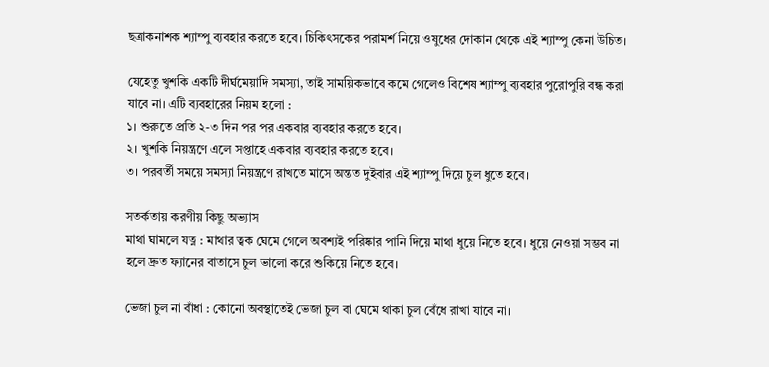ছত্রাকনাশক শ্যাম্পু ব্যবহার করতে হবে। চিকিৎসকের পরামর্শ নিয়ে ওষুধের দোকান থেকে এই শ্যাম্পু কেনা উচিত।

যেহেতু খুশকি একটি দীর্ঘমেয়াদি সমস্যা, তাই সাময়িকভাবে কমে গেলেও বিশেষ শ্যাম্পু ব্যবহার পুরোপুরি বন্ধ করা যাবে না। এটি ব্যবহারের নিয়ম হলো :
১। শুরুতে প্রতি ২-৩ দিন পর পর একবার ব্যবহার করতে হবে।
২। খুশকি নিয়ন্ত্রণে এলে সপ্তাহে একবার ব্যবহার করতে হবে।
৩। পরবর্তী সময়ে সমস্যা নিয়ন্ত্রণে রাখতে মাসে অন্তত দুইবার এই শ্যাম্পু দিয়ে চুল ধুতে হবে।

সতর্কতায় করণীয় কিছু অভ্যাস
মাথা ঘামলে যত্ন : মাথার ত্বক ঘেমে গেলে অবশ্যই পরিষ্কার পানি দিয়ে মাথা ধুয়ে নিতে হবে। ধুয়ে নেওয়া সম্ভব না হলে দ্রুত ফ্যানের বাতাসে চুল ভালো করে শুকিয়ে নিতে হবে।

ভেজা চুল না বাঁধা : কোনো অবস্থাতেই ভেজা চুল বা ঘেমে থাকা চুল বেঁধে রাখা যাবে না।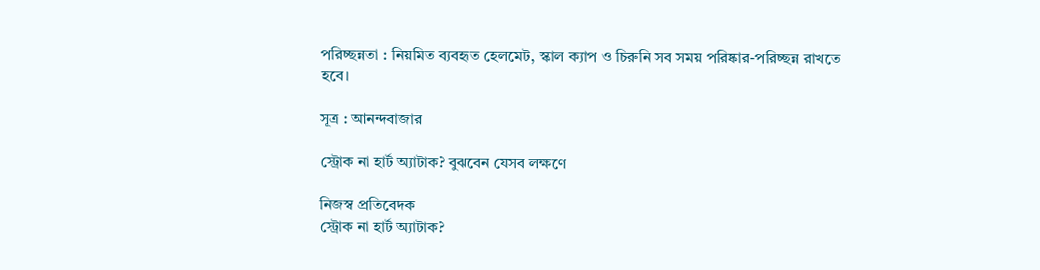পরিচ্ছন্নতা : নিয়মিত ব্যবহৃত হেলমেট, স্কাল ক্যাপ ও চিরুনি সব সময় পরিষ্কার-পরিচ্ছন্ন রাখতে হবে।

সূত্র : আনন্দবাজার

স্ট্রোক না হার্ট অ্যাটাক? বুঝবেন যেসব লক্ষণে

নিজস্ব প্রতিবেদক
স্ট্রোক না হার্ট অ্যাটাক?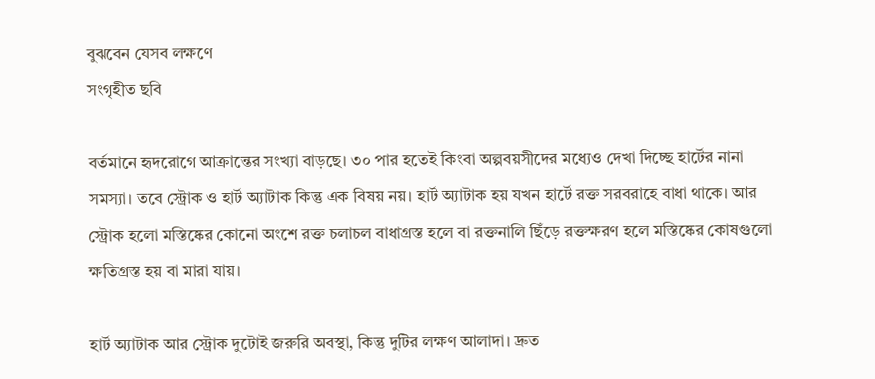বুঝবেন যেসব লক্ষণে
সংগৃহীত ছবি

বর্তমানে হৃদরোগে আক্রান্তের সংখ্যা বাড়ছে। ৩০ পার হতেই কিংবা অল্পবয়সীদের মধ্যেও দেখা দিচ্ছে হার্টের নানা সমস্যা। তবে স্ট্রোক ও হার্ট অ্যাটাক কিন্তু এক বিষয় নয়। হার্ট অ্যাটাক হয় যখন হার্টে রক্ত সরবরাহে বাধা থাকে। আর স্ট্রোক হলো মস্তিষ্কের কোনো অংশে রক্ত চলাচল বাধাগ্রস্ত হলে বা রক্তনালি ছিঁড়ে রক্তক্ষরণ হলে মস্তিষ্কের কোষগুলো ক্ষতিগ্রস্ত হয় বা মারা যায়।

হার্ট অ্যাটাক আর স্ট্রোক দুটোই জরুরি অবস্থা, কিন্তু দুটির লক্ষণ আলাদা। দ্রুত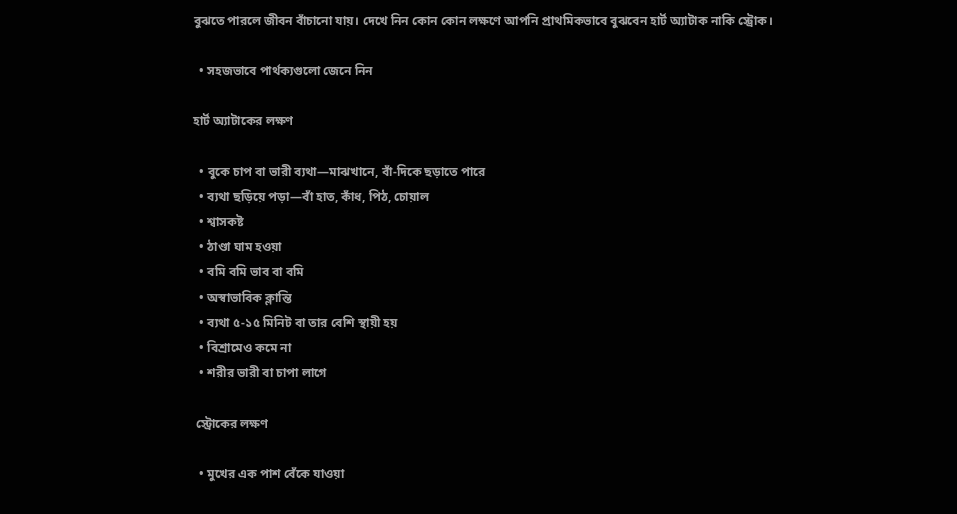বুঝতে পারলে জীবন বাঁচানো যায়। দেখে নিন কোন কোন লক্ষণে আপনি প্রাথমিকভাবে বুঝবেন হার্ট অ্যাটাক নাকি স্ট্রোক।

  • সহজভাবে পার্থক্যগুলো জেনে নিন

হার্ট অ্যাটাকের লক্ষণ

  • বুকে চাপ বা ভারী ব্যথা—মাঝখানে, বাঁ-দিকে ছড়াতে পারে
  • ব্যথা ছড়িয়ে পড়া—বাঁ হাত, কাঁধ, পিঠ, চোয়াল
  • শ্বাসকষ্ট
  • ঠাণ্ডা ঘাম হওয়া
  • বমি বমি ভাব বা বমি
  • অস্বাভাবিক ক্লান্তি
  • ব্যথা ৫-১৫ মিনিট বা তার বেশি স্থায়ী হয়
  • বিশ্রামেও কমে না
  • শরীর ভারী বা চাপা লাগে

 স্ট্রোকের লক্ষণ

  • মুখের এক পাশ বেঁকে যাওয়া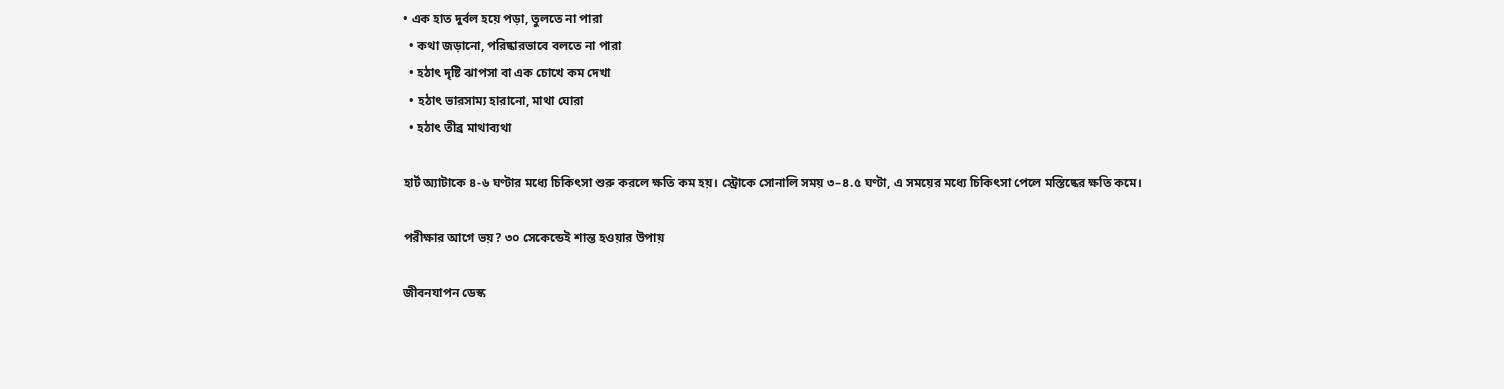• এক হাত দুর্বল হয়ে পড়া, তুলতে না পারা
  • কথা জড়ানো, পরিষ্কারভাবে বলতে না পারা
  • হঠাৎ দৃষ্টি ঝাপসা বা এক চোখে কম দেখা
  • হঠাৎ ভারসাম্য হারানো, মাথা ঘোরা
  • হঠাৎ তীব্র মাথাব্যথা

হার্ট অ্যাটাকে ৪-৬ ঘণ্টার মধ্যে চিকিৎসা শুরু করলে ক্ষতি কম হয়। স্ট্রোকে সোনালি সময় ৩–৪.৫ ঘণ্টা, এ সময়ের মধ্যে চিকিৎসা পেলে মস্তিষ্কের ক্ষতি কমে।

পরীক্ষার আগে ভয়? ৩০ সেকেন্ডেই শান্ত হওয়ার উপায়

জীবনযাপন ডেস্ক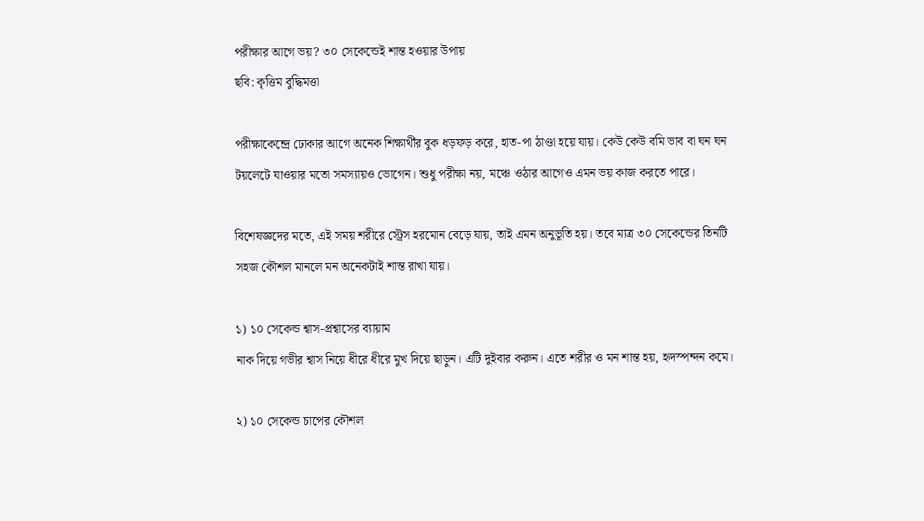পরীক্ষার আগে ভয়? ৩০ সেকেন্ডেই শান্ত হওয়ার উপায়
ছবি: কৃত্তিম বুদ্ধিমত্তা

পরীক্ষাকেন্দ্রে ঢোকার আগে অনেক শিক্ষার্থীর বুক ধড়ফড় করে, হাত-পা ঠাণ্ডা হয়ে যায়। কেউ কেউ বমি ভাব বা ঘন ঘন টয়লেটে যাওয়ার মতো সমস্যায়ও ভোগেন। শুধু পরীক্ষা নয়, মঞ্চে ওঠার আগেও এমন ভয় কাজ করতে পারে।

বিশেষজ্ঞদের মতে, এই সময় শরীরে স্ট্রেস হরমোন বেড়ে যায়, তাই এমন অনুভূতি হয়। তবে মাত্র ৩০ সেকেন্ডের তিনটি সহজ কৌশল মানলে মন অনেকটাই শান্ত রাখা যায়।

১) ১০ সেকেন্ড শ্বাস-প্রশ্বাসের ব্যায়াম
নাক দিয়ে গভীর শ্বাস নিয়ে ধীরে ধীরে মুখ দিয়ে ছাড়ুন। এটি দুইবার করুন। এতে শরীর ও মন শান্ত হয়, হৃদস্পন্দন কমে।

২) ১০ সেকেন্ড চাপের কৌশল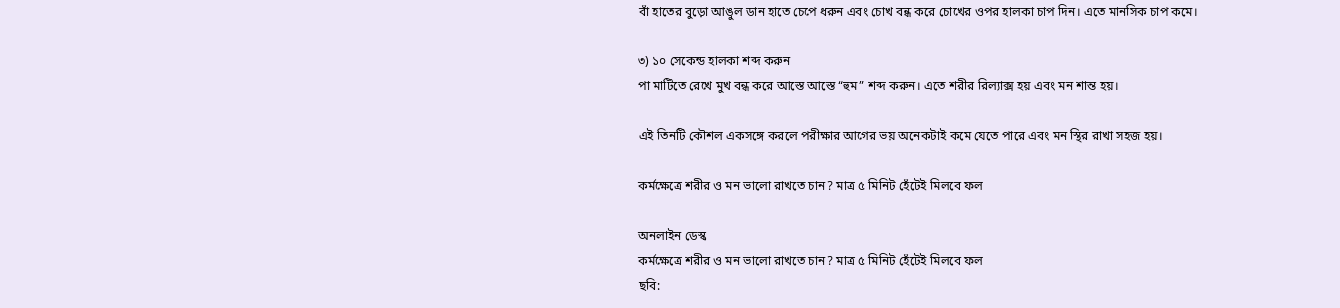বাঁ হাতের বুড়ো আঙুল ডান হাতে চেপে ধরুন এবং চোখ বন্ধ করে চোখের ওপর হালকা চাপ দিন। এতে মানসিক চাপ কমে।

৩) ১০ সেকেন্ড হালকা শব্দ করুন
পা মাটিতে রেখে মুখ বন্ধ করে আস্তে আস্তে “হুম” শব্দ করুন। এতে শরীর রিল্যাক্স হয় এবং মন শান্ত হয়।

এই তিনটি কৌশল একসঙ্গে করলে পরীক্ষার আগের ভয় অনেকটাই কমে যেতে পারে এবং মন স্থির রাখা সহজ হয়।

কর্মক্ষেত্রে শরীর ও মন ভালো রাখতে চান? মাত্র ৫ মিনিট হেঁটেই মিলবে ফল

অনলাইন ডেস্ক
কর্মক্ষেত্রে শরীর ও মন ভালো রাখতে চান? মাত্র ৫ মিনিট হেঁটেই মিলবে ফল
ছবি: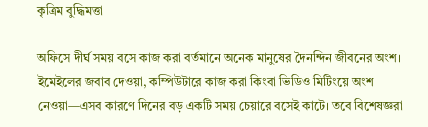কৃত্রিম বুদ্ধিমত্তা

অফিসে দীর্ঘ সময় বসে কাজ করা বর্তমানে অনেক মানুষের দৈনন্দিন জীবনের অংশ। ইমেইলের জবাব দেওয়া, কম্পিউটারে কাজ করা কিংবা ভিডিও মিটিংয়ে অংশ নেওয়া—এসব কারণে দিনের বড় একটি সময় চেয়ারে বসেই কাটে। তবে বিশেষজ্ঞরা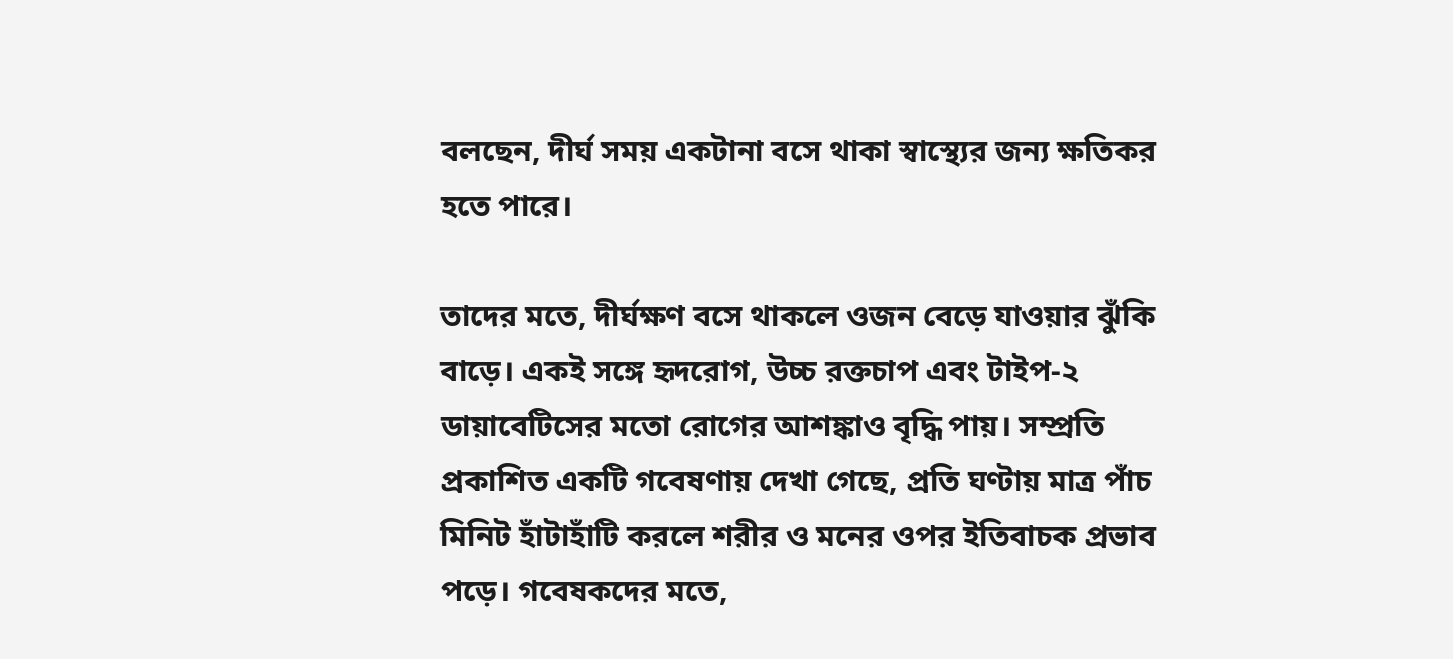বলছেন, দীর্ঘ সময় একটানা বসে থাকা স্বাস্থ্যের জন্য ক্ষতিকর হতে পারে।

তাদের মতে, দীর্ঘক্ষণ বসে থাকলে ওজন বেড়ে যাওয়ার ঝুঁকি বাড়ে। একই সঙ্গে হৃদরোগ, উচ্চ রক্তচাপ এবং টাইপ-২ ডায়াবেটিসের মতো রোগের আশঙ্কাও বৃদ্ধি পায়। সম্প্রতি প্রকাশিত একটি গবেষণায় দেখা গেছে, প্রতি ঘণ্টায় মাত্র পাঁচ মিনিট হাঁটাহাঁটি করলে শরীর ও মনের ওপর ইতিবাচক প্রভাব পড়ে। গবেষকদের মতে,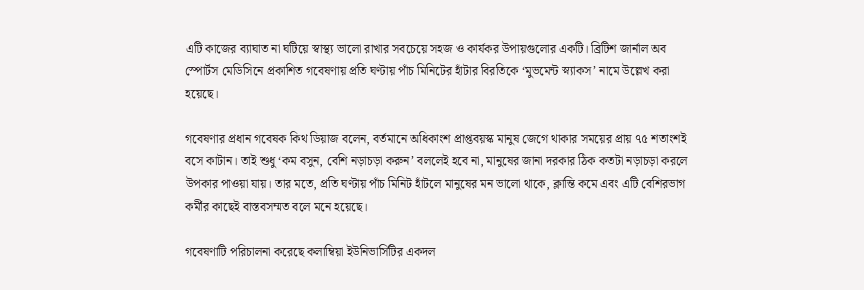এটি কাজের ব্যাঘাত না ঘটিয়ে স্বাস্থ্য ভালো রাখার সবচেয়ে সহজ ও কার্যকর উপায়গুলোর একটি। ব্রিটিশ জার্নাল অব স্পোর্টস মেডিসিনে প্রকাশিত গবেষণায় প্রতি ঘণ্টায় পাঁচ মিনিটের হাঁটার বিরতিকে ‘মুভমেন্ট স্ন্যাকস’ নামে উল্লেখ করা হয়েছে।

গবেষণার প্রধান গবেষক কিথ ডিয়াজ বলেন, বর্তমানে অধিকাংশ প্রাপ্তবয়স্ক মানুষ জেগে থাকার সময়ের প্রায় ৭৫ শতাংশই বসে কাটান। তাই শুধু ‘কম বসুন, বেশি নড়াচড়া করুন’ বললেই হবে না, মানুষের জানা দরকার ঠিক কতটা নড়াচড়া করলে উপকার পাওয়া যায়। তার মতে, প্রতি ঘণ্টায় পাঁচ মিনিট হাঁটলে মানুষের মন ভালো থাকে, ক্লান্তি কমে এবং এটি বেশিরভাগ কর্মীর কাছেই বাস্তবসম্মত বলে মনে হয়েছে।

গবেষণাটি পরিচালনা করেছে কলাম্বিয়া ইউনিভার্সিটির একদল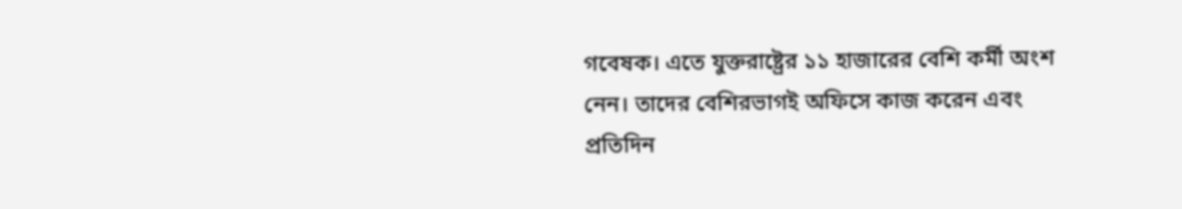গবেষক। এতে যুক্তরাষ্ট্রের ১১ হাজারের বেশি কর্মী অংশ নেন। তাদের বেশিরভাগই অফিসে কাজ করেন এবং প্রতিদিন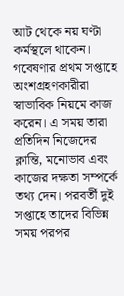আট থেকে নয় ঘণ্টা কর্মস্থলে থাকেন। গবেষণার প্রথম সপ্তাহে অংশগ্রহণকারীরা স্বাভাবিক নিয়মে কাজ করেন। এ সময় তারা প্রতিদিন নিজেদের ক্লান্তি, মনোভাব এবং কাজের দক্ষতা সম্পর্কে তথ্য দেন। পরবর্তী দুই সপ্তাহে তাদের বিভিন্ন সময় পরপর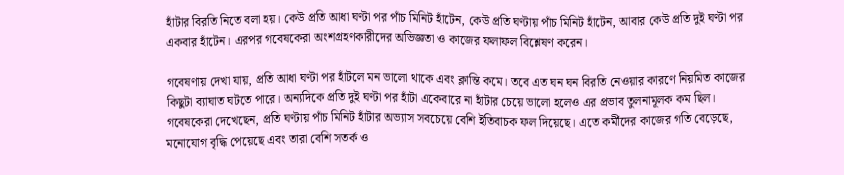হাঁটার বিরতি নিতে বলা হয়। কেউ প্রতি আধা ঘণ্টা পর পাঁচ মিনিট হাঁটেন, কেউ প্রতি ঘণ্টায় পাঁচ মিনিট হাঁটেন, আবার কেউ প্রতি দুই ঘণ্টা পর একবার হাঁটেন। এরপর গবেষকেরা অংশগ্রহণকারীদের অভিজ্ঞতা ও কাজের ফলাফল বিশ্লেষণ করেন।

গবেষণায় দেখা যায়, প্রতি আধা ঘণ্টা পর হাঁটলে মন ভালো থাকে এবং ক্লান্তি কমে। তবে এত ঘন ঘন বিরতি নেওয়ার কারণে নিয়মিত কাজের কিছুটা ব্যাঘাত ঘটতে পারে। অন্যদিকে প্রতি দুই ঘণ্টা পর হাঁটা একেবারে না হাঁটার চেয়ে ভালো হলেও এর প্রভাব তুলনামূলক কম ছিল। গবেষকেরা দেখেছেন, প্রতি ঘণ্টায় পাঁচ মিনিট হাঁটার অভ্যাস সবচেয়ে বেশি ইতিবাচক ফল দিয়েছে। এতে কর্মীদের কাজের গতি বেড়েছে, মনোযোগ বৃদ্ধি পেয়েছে এবং তারা বেশি সতর্ক ও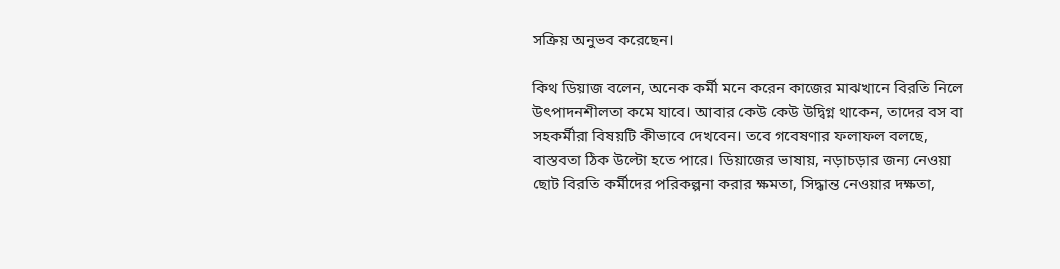সক্রিয় অনুভব করেছেন।

কিথ ডিয়াজ বলেন, অনেক কর্মী মনে করেন কাজের মাঝখানে বিরতি নিলে উৎপাদনশীলতা কমে যাবে। আবার কেউ কেউ উদ্বিগ্ন থাকেন, তাদের বস বা সহকর্মীরা বিষয়টি কীভাবে দেখবেন। তবে গবেষণার ফলাফল বলছে, বাস্তবতা ঠিক উল্টো হতে পারে। ডিয়াজের ভাষায়, নড়াচড়ার জন্য নেওয়া ছোট বিরতি কর্মীদের পরিকল্পনা করার ক্ষমতা, সিদ্ধান্ত নেওয়ার দক্ষতা,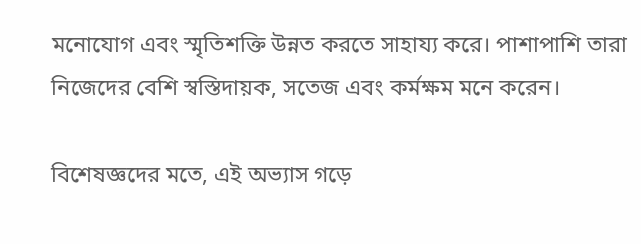মনোযোগ এবং স্মৃতিশক্তি উন্নত করতে সাহায্য করে। পাশাপাশি তারা নিজেদের বেশি স্বস্তিদায়ক, সতেজ এবং কর্মক্ষম মনে করেন।

বিশেষজ্ঞদের মতে, এই অভ্যাস গড়ে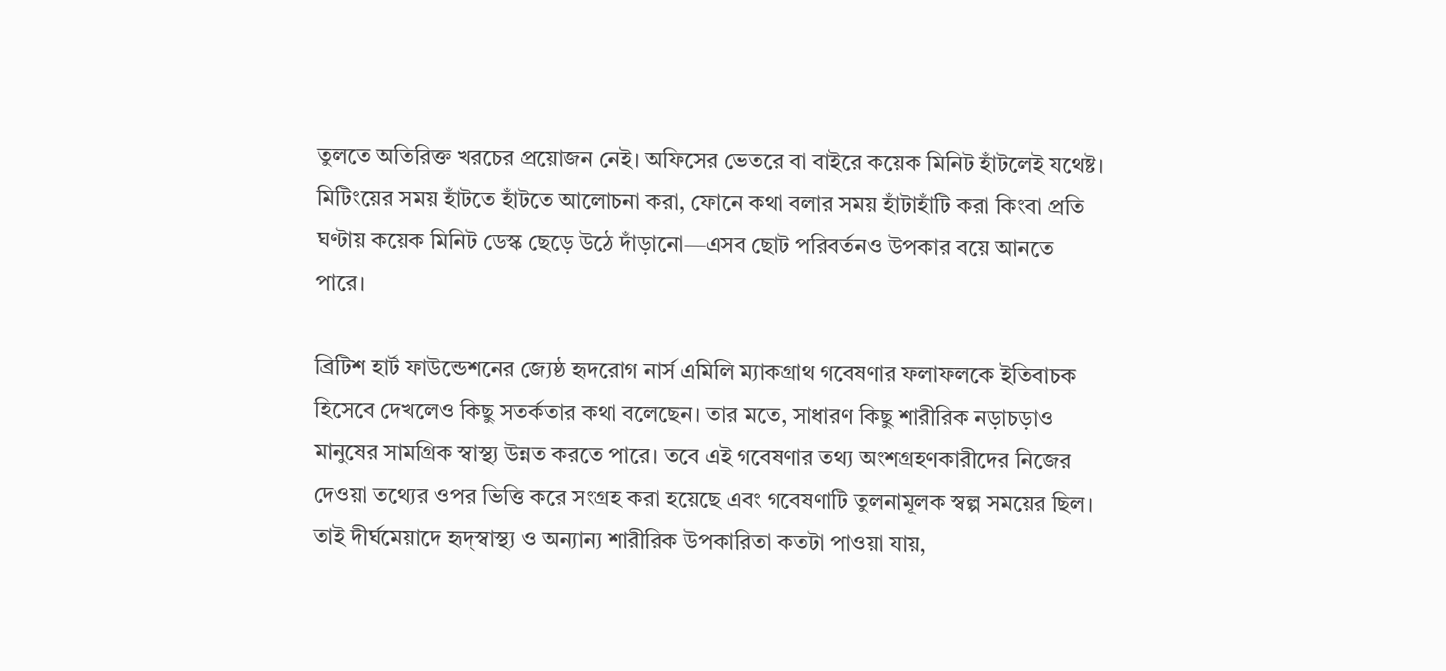তুলতে অতিরিক্ত খরচের প্রয়োজন নেই। অফিসের ভেতরে বা বাইরে কয়েক মিনিট হাঁটলেই যথেষ্ট। মিটিংয়ের সময় হাঁটতে হাঁটতে আলোচনা করা, ফোনে কথা বলার সময় হাঁটাহাঁটি করা কিংবা প্রতি ঘণ্টায় কয়েক মিনিট ডেস্ক ছেড়ে উঠে দাঁড়ানো—এসব ছোট পরিবর্তনও উপকার বয়ে আনতে পারে।

ব্রিটিশ হার্ট ফাউন্ডেশনের জ্যেষ্ঠ হৃদরোগ নার্স এমিলি ম্যাকগ্রাথ গবেষণার ফলাফলকে ইতিবাচক হিসেবে দেখলেও কিছু সতর্কতার কথা বলেছেন। তার মতে, সাধারণ কিছু শারীরিক নড়াচড়াও মানুষের সামগ্রিক স্বাস্থ্য উন্নত করতে পারে। তবে এই গবেষণার তথ্য অংশগ্রহণকারীদের নিজের দেওয়া তথ্যের ওপর ভিত্তি করে সংগ্রহ করা হয়েছে এবং গবেষণাটি তুলনামূলক স্বল্প সময়ের ছিল। তাই দীর্ঘমেয়াদে হৃদ্‌স্বাস্থ্য ও অন্যান্য শারীরিক উপকারিতা কতটা পাওয়া যায়,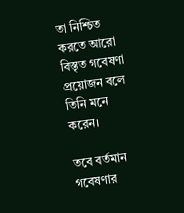তা নিশ্চিত করতে আরো বিস্তৃত গবেষণা প্রয়োজন বলে তিনি মনে করেন।

তবে বর্তমান গবেষণার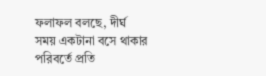ফলাফল বলছে, দীর্ঘ সময় একটানা বসে থাকার পরিবর্তে প্রতি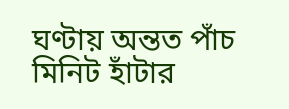ঘণ্টায় অন্তত পাঁচ মিনিট হাঁটার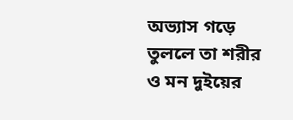অভ্যাস গড়ে তুললে তা শরীর ও মন দুইয়ের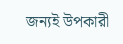জন্যই উপকারী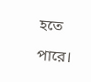হতে পারে।